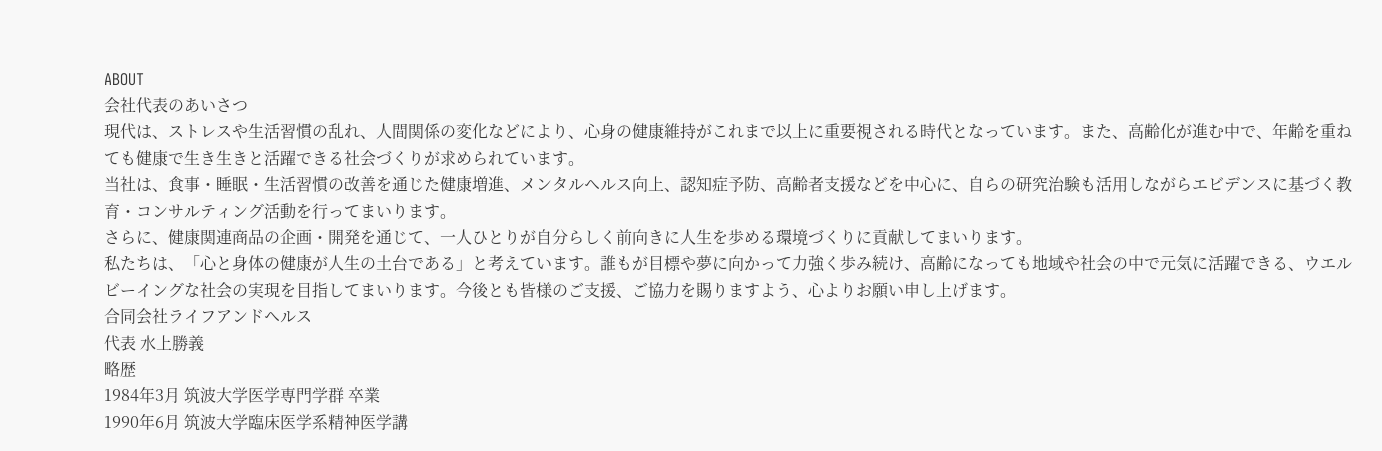ABOUT
会社代表のあいさつ
現代は、ストレスや生活習慣の乱れ、人間関係の変化などにより、心身の健康維持がこれまで以上に重要視される時代となっています。また、高齢化が進む中で、年齢を重ねても健康で生き生きと活躍できる社会づくりが求められています。
当社は、食事・睡眠・生活習慣の改善を通じた健康増進、メンタルヘルス向上、認知症予防、高齢者支援などを中心に、自らの研究治験も活用しながらエビデンスに基づく教育・コンサルティング活動を行ってまいります。
さらに、健康関連商品の企画・開発を通じて、一人ひとりが自分らしく前向きに人生を歩める環境づくりに貢献してまいります。
私たちは、「心と身体の健康が人生の土台である」と考えています。誰もが目標や夢に向かって力強く歩み続け、高齢になっても地域や社会の中で元気に活躍できる、ウエルビーイングな社会の実現を目指してまいります。今後とも皆様のご支援、ご協力を賜りますよう、心よりお願い申し上げます。
合同会社ライフアンドヘルス
代表 水上勝義
略歴
1984年3月 筑波大学医学専門学群 卒業
1990年6月 筑波大学臨床医学系精神医学講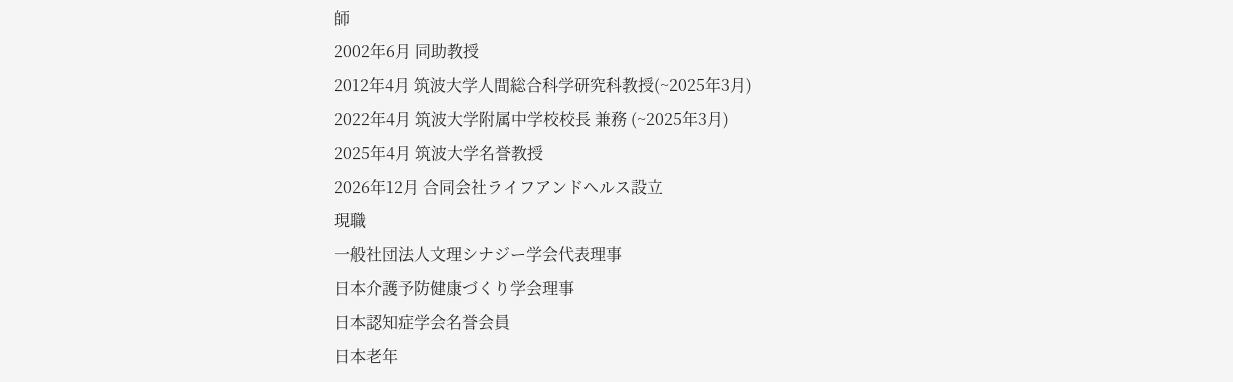師
2002年6月 同助教授
2012年4月 筑波大学人間総合科学研究科教授(~2025年3月)
2022年4月 筑波大学附属中学校校長 兼務 (~2025年3月)
2025年4月 筑波大学名誉教授
2026年12月 合同会社ライフアンドヘルス設立
現職
一般社団法人文理シナジー学会代表理事
日本介護予防健康づくり学会理事
日本認知症学会名誉会員
日本老年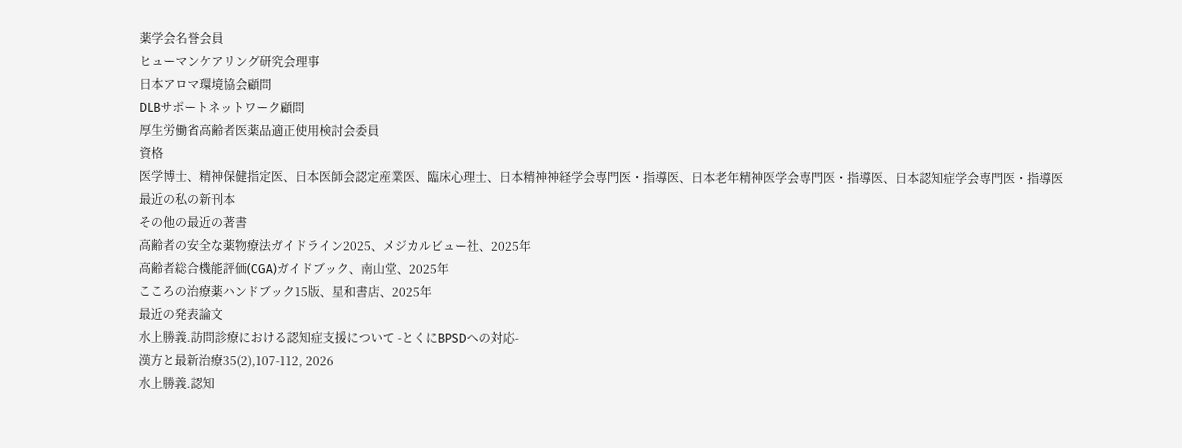薬学会名誉会員
ヒューマンケアリング研究会理事
日本アロマ環境協会顧問
DLBサポートネットワーク顧問
厚生労働省高齢者医薬品適正使用検討会委員
資格
医学博士、精神保健指定医、日本医師会認定産業医、臨床心理士、日本精神神経学会専門医・指導医、日本老年精神医学会専門医・指導医、日本認知症学会専門医・指導医
最近の私の新刊本
その他の最近の著書
高齢者の安全な薬物療法ガイドライン2025、メジカルビュー社、2025年
高齢者総合機能評価(CGA)ガイドブック、南山堂、2025年
こころの治療薬ハンドブック15版、星和書店、2025年
最近の発表論文
水上勝義.訪問診療における認知症支援について -とくにBPSDへの対応-
漢方と最新治療35(2),107-112, 2026
水上勝義.認知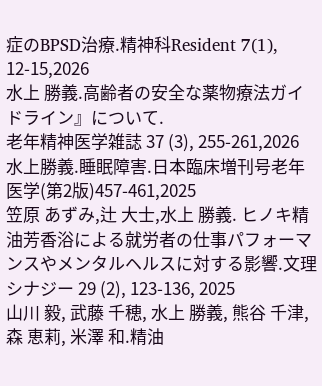症のBPSD治療.精神科Resident 7(1), 12-15,2026
水上 勝義.高齢者の安全な薬物療法ガイドライン』について.
老年精神医学雑誌 37 (3), 255-261,2026
水上勝義.睡眠障害.日本臨床増刊号老年医学(第2版)457-461,2025
笠原 あずみ,辻 大士,水上 勝義. ヒノキ精油芳香浴による就労者の仕事パフォーマンスやメンタルヘルスに対する影響.文理シナジー 29 (2), 123-136, 2025
山川 毅, 武藤 千穂, 水上 勝義, 熊谷 千津, 森 恵莉, 米澤 和.精油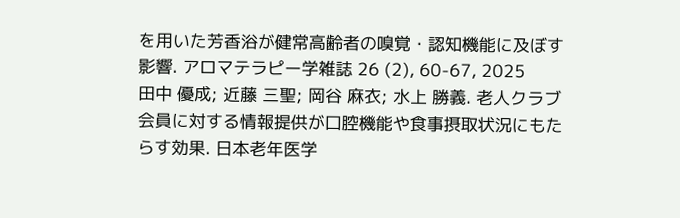を用いた芳香浴が健常高齢者の嗅覚・認知機能に及ぼす影響. アロマテラピー学雑誌 26 (2), 60-67, 2025
田中 優成; 近藤 三聖; 岡谷 麻衣; 水上 勝義. 老人クラブ会員に対する情報提供が口腔機能や食事摂取状況にもたらす効果. 日本老年医学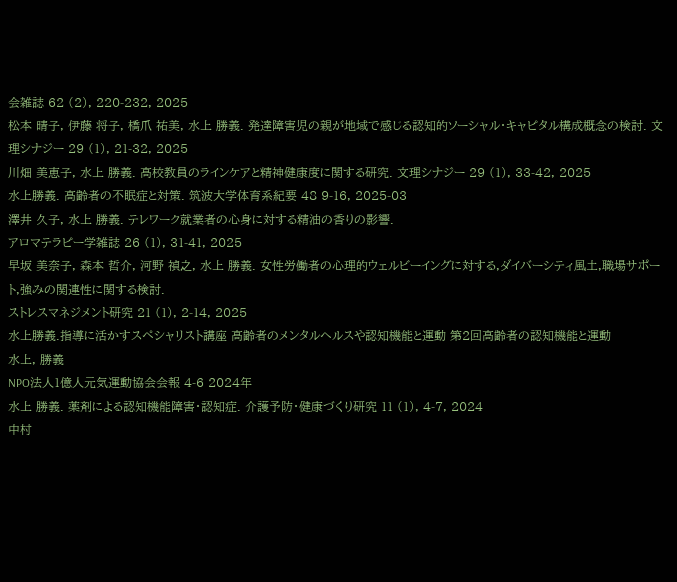会雑誌 62 (2), 220-232, 2025
松本 晴子, 伊藤 将子, 橋爪 祐美, 水上 勝義. 発達障害児の親が地域で感じる認知的ソーシャル・キャピタル構成概念の検討. 文理シナジー 29 (1), 21-32, 2025
川畑 美恵子, 水上 勝義. 高校教員のラインケアと精神健康度に関する研究. 文理シナジー 29 (1), 33-42, 2025
水上勝義. 高齢者の不眠症と対策. 筑波大学体育系紀要 48 9-16, 2025-03
澤井 久子, 水上 勝義. テレワーク就業者の心身に対する精油の香りの影響.
アロマテラピー学雑誌 26 (1), 31-41, 2025
早坂 美奈子, 森本 哲介, 河野 禎之, 水上 勝義. 女性労働者の心理的ウェルビーイングに対する,ダイバーシティ風土,職場サポート,強みの関連性に関する検討.
ストレスマネジメント研究 21 (1), 2-14, 2025
水上勝義.指導に活かすスペシャリスト講座 高齢者のメンタルヘルスや認知機能と運動 第2回高齢者の認知機能と運動
水上, 勝義
NPO法人1億人元気運動協会会報 4-6 2024年
水上 勝義. 薬剤による認知機能障害・認知症. 介護予防・健康づくり研究 11 (1), 4-7, 2024
中村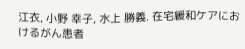江衣, 小野 幸子, 水上 勝義. 在宅緩和ケアにおけるがん患者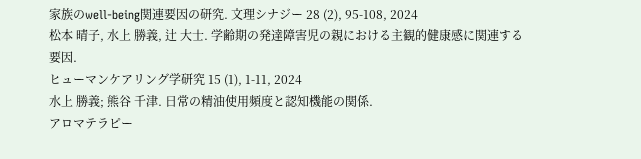家族のwell-being関連要因の研究. 文理シナジー 28 (2), 95-108, 2024
松本 晴子, 水上 勝義, 辻 大士. 学齢期の発達障害児の親における主観的健康感に関連する要因.
ヒューマンケアリング学研究 15 (1), 1-11, 2024
水上 勝義; 熊谷 千津. 日常の精油使用頻度と認知機能の関係.
アロマテラピー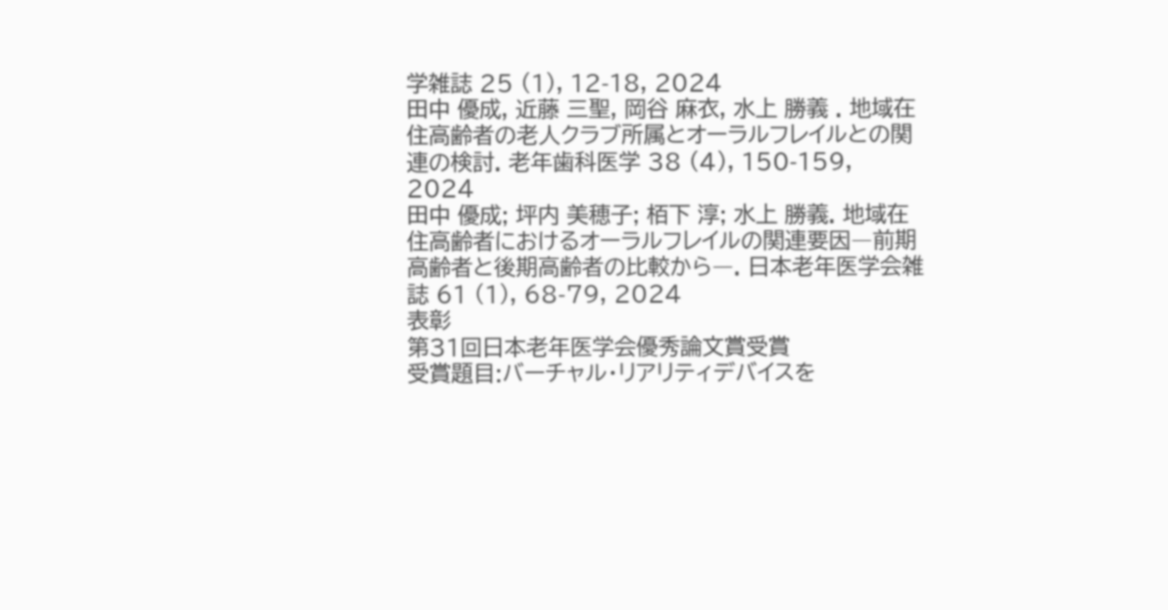学雑誌 25 (1), 12-18, 2024
田中 優成, 近藤 三聖, 岡谷 麻衣, 水上 勝義 . 地域在住高齢者の老人クラブ所属とオーラルフレイルとの関連の検討. 老年歯科医学 38 (4), 150-159, 2024
田中 優成; 坪内 美穂子; 栢下 淳; 水上 勝義. 地域在住高齢者におけるオーラルフレイルの関連要因―前期高齢者と後期高齢者の比較から―. 日本老年医学会雑誌 61 (1), 68-79, 2024
表彰
第31回日本老年医学会優秀論文賞受賞
受賞題目:バーチャル・リアリティデバイスを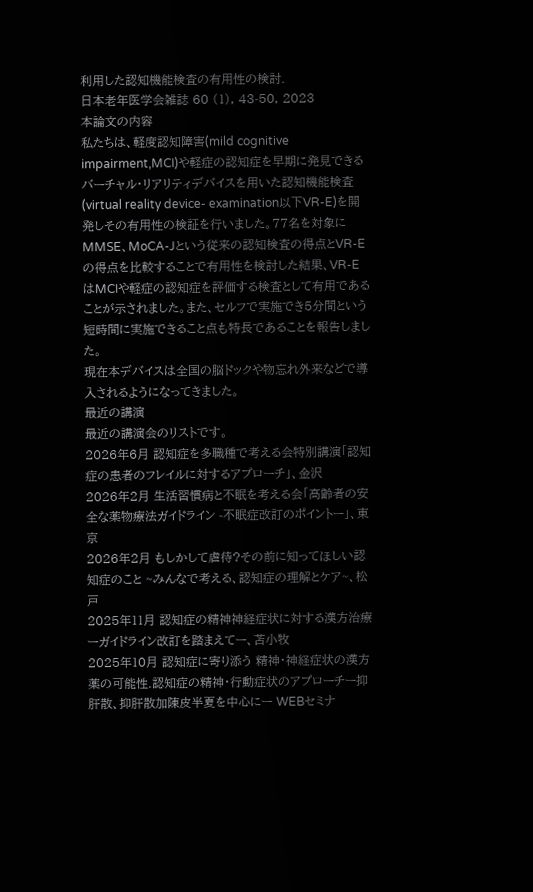利用した認知機能検査の有用性の検討.
日本老年医学会雑誌 60 (1), 43-50, 2023
本論文の内容
私たちは、軽度認知障害(mild cognitive impairment,MCI)や軽症の認知症を早期に発見できるバーチャル・リアリティデバイスを用いた認知機能検査(virtual reality device- examination以下VR-E)を開発しその有用性の検証を行いました。77名を対象にMMSE、MoCA-Jという従来の認知検査の得点とVR-Eの得点を比較することで有用性を検討した結果、VR-EはMCIや軽症の認知症を評価する検査として有用であることが示されました。また、セルフで実施でき5分間という短時間に実施できること点も特長であることを報告しました。
現在本デバイスは全国の脳ドックや物忘れ外来などで導入されるようになってきました。
最近の講演
最近の講演会のリストです。
2026年6月 認知症を多職種で考える会特別講演「認知症の患者のフレイルに対するアプローチ」、金沢
2026年2月 生活習慣病と不眠を考える会「高齢者の安全な薬物療法ガイドライン -不眠症改訂のポイントー」、東京
2026年2月 もしかして虐待?その前に知ってほしい認知症のこと ~みんなで考える、認知症の理解とケア~、松戸
2025年11月 認知症の精神神経症状に対する漢方治療ーガイドライン改訂を踏まえてー、苫小牧
2025年10月 認知症に寄り添う 精神・神経症状の漢方薬の可能性.認知症の精神・行動症状のアプローチー抑肝散、抑肝散加陳皮半夏を中心にー WEBセミナ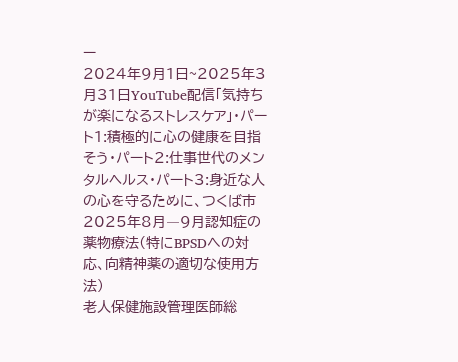ー
2024年9月1日~2025年3月31日YouTube配信「気持ちが楽になるストレスケア」・パート1:積極的に心の健康を目指そう・パート2:仕事世代のメンタルヘルス・パート3:身近な人の心を守るために、つくば市
2025年8月―9月認知症の薬物療法(特にBPSDへの対応、向精神薬の適切な使用方法)
老人保健施設管理医師総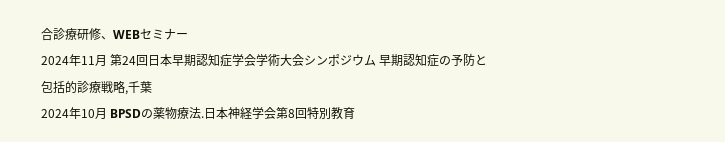合診療研修、WEBセミナー
2024年11月 第24回日本早期認知症学会学術大会シンポジウム 早期認知症の予防と包括的診療戦略,千葉
2024年10月 BPSDの薬物療法.日本神経学会第8回特別教育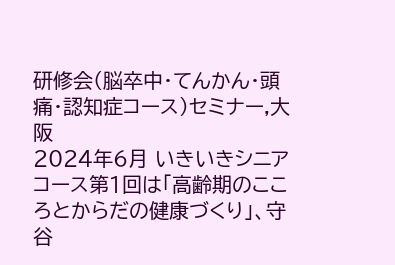研修会(脳卒中・てんかん・頭痛・認知症コース)セミナー,大阪
2024年6月 いきいきシニアコース第1回は「高齢期のこころとからだの健康づくり」、守谷